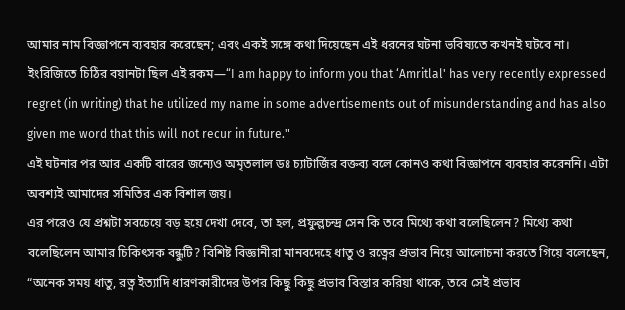আমার নাম বিজ্ঞাপনে ব্যবহার করেছেন; এবং একই সঙ্গে কথা দিয়েছেন এই ধরনের ঘটনা ভবিষ্যতে কখনই ঘটবে না।
ইংরিজিতে চিঠির বয়ানটা ছিল এই রকম—“I am happy to inform you that ‘Amritlal' has very recently expressed regret (in writing) that he utilized my name in some advertisements out of misunderstanding and has also given me word that this will not recur in future."
এই ঘটনার পর আর একটি বারের জন্যেও অমৃতলাল ডঃ চ্যাটার্জির বক্তব্য বলে কোনও কথা বিজ্ঞাপনে ব্যবহার করেননি। এটা অবশ্যই আমাদের সমিতির এক বিশাল জয়।
এর পরেও যে প্রশ্নটা সবচেয়ে বড় হয়ে দেখা দেবে, তা হল, প্রফুল্লচন্দ্র সেন কি তবে মিথ্যে কথা বলেছিলেন? মিথ্যে কথা বলেছিলেন আমার চিকিৎসক বন্ধুটি? বিশিষ্ট বিজ্ঞানীরা মানবদেহে ধাতু ও রত্নের প্রভাব নিয়ে আলোচনা করতে গিয়ে বলেছেন, “অনেক সময় ধাতু, রত্ন ইত্যাদি ধারণকারীদের উপর কিছু কিছু প্রভাব বিস্তার করিয়া থাকে, তবে সেই প্রভাব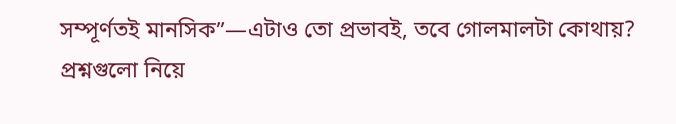সম্পূর্ণতই মানসিক”—এটাও তো প্রভাবই, তবে গোলমালটা কোথায়?
প্রশ্নগুলো নিয়ে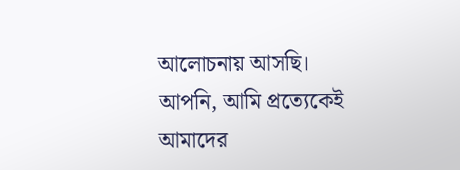আলোচনায় আসছি। আপনি, আমি প্রত্যেকেই আমাদের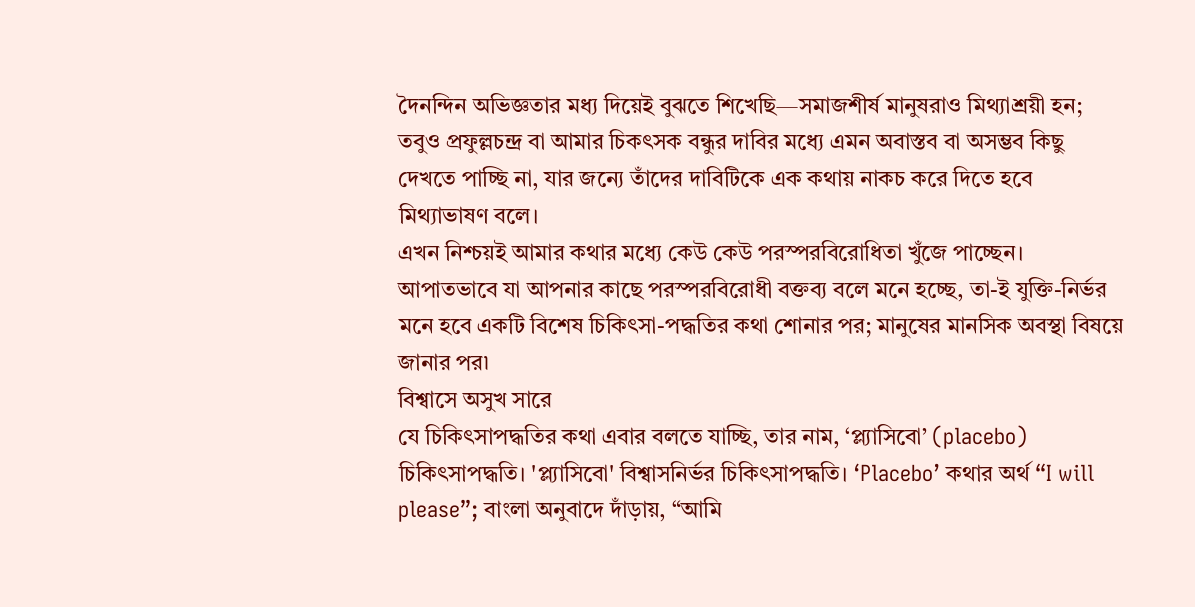দৈনন্দিন অভিজ্ঞতার মধ্য দিয়েই বুঝতে শিখেছি—সমাজশীর্ষ মানুষরাও মিথ্যাশ্রয়ী হন; তবুও প্রফুল্লচন্দ্র বা আমার চিকৎসক বন্ধুর দাবির মধ্যে এমন অবাস্তব বা অসম্ভব কিছু দেখতে পাচ্ছি না, যার জন্যে তাঁদের দাবিটিকে এক কথায় নাকচ করে দিতে হবে মিথ্যাভাষণ বলে।
এখন নিশ্চয়ই আমার কথার মধ্যে কেউ কেউ পরস্পরবিরোধিতা খুঁজে পাচ্ছেন। আপাতভাবে যা আপনার কাছে পরস্পরবিরোধী বক্তব্য বলে মনে হচ্ছে, তা-ই যুক্তি-নির্ভর মনে হবে একটি বিশেষ চিকিৎসা-পদ্ধতির কথা শোনার পর; মানুষের মানসিক অবস্থা বিষয়ে জানার পর৷
বিশ্বাসে অসুখ সারে
যে চিকিৎসাপদ্ধতির কথা এবার বলতে যাচ্ছি, তার নাম, ‘প্ল্যাসিবো’ (placebo) চিকিৎসাপদ্ধতি। 'প্ল্যাসিবো' বিশ্বাসনির্ভর চিকিৎসাপদ্ধতি। ‘Placebo’ কথার অর্থ “I will please”; বাংলা অনুবাদে দাঁড়ায়, “আমি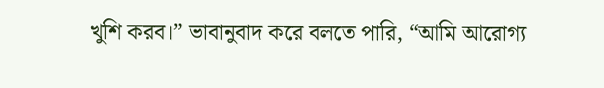খুশি করব।” ভাবানুবাদ করে বলতে পারি, “আমি আরোগ্য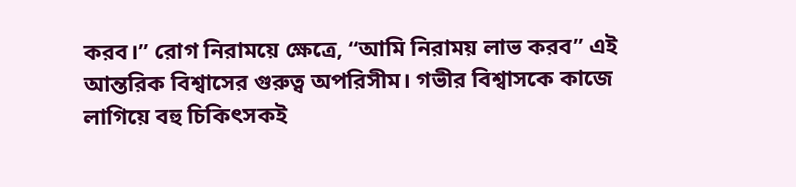করব।” রোগ নিরাময়ে ক্ষেত্রে, “আমি নিরাময় লাভ করব” এই আন্তরিক বিশ্বাসের গুরুত্ব অপরিসীম। গভীর বিশ্বাসকে কাজে লাগিয়ে বহু চিকিৎসকই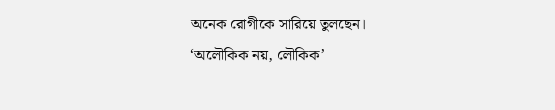অনেক রোগীকে সারিয়ে তুলছেন। ‘অলৌকিক নয়, লৌকিক’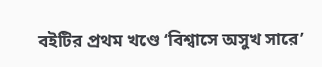বইটির প্রথম খণ্ডে ‘বিশ্বাসে অসুখ সারে’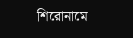শিরোনামে